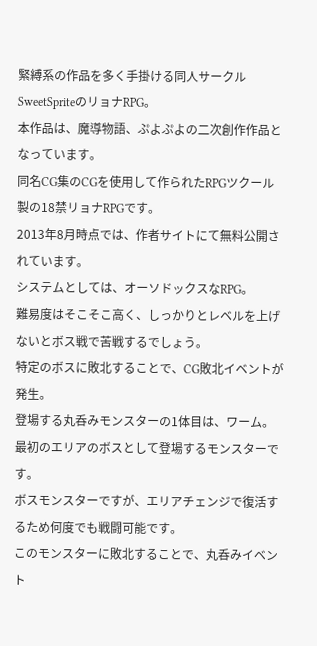緊縛系の作品を多く手掛ける同人サークルSweetSpriteのリョナRPG。
本作品は、魔導物語、ぷよぷよの二次創作作品となっています。
同名CG集のCGを使用して作られたRPGツクール製の18禁リョナRPGです。
2013年8月時点では、作者サイトにて無料公開されています。
システムとしては、オーソドックスなRPG。
難易度はそこそこ高く、しっかりとレベルを上げないとボス戦で苦戦するでしょう。
特定のボスに敗北することで、CG敗北イベントが発生。
登場する丸呑みモンスターの1体目は、ワーム。
最初のエリアのボスとして登場するモンスターです。
ボスモンスターですが、エリアチェンジで復活するため何度でも戦闘可能です。
このモンスターに敗北することで、丸呑みイベント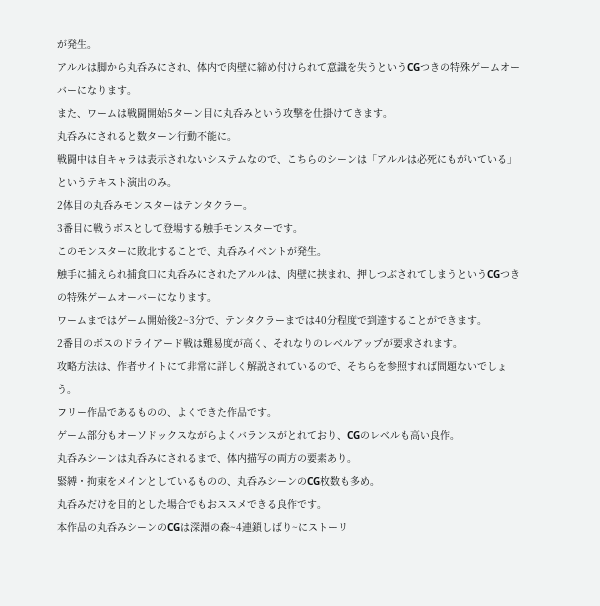が発生。
アルルは脚から丸呑みにされ、体内で肉壁に締め付けられて意識を失うというCGつきの特殊ゲームオーバーになります。
また、ワームは戦闘開始5ターン目に丸呑みという攻撃を仕掛けてきます。
丸呑みにされると数ターン行動不能に。
戦闘中は自キャラは表示されないシステムなので、こちらのシーンは「アルルは必死にもがいている」というテキスト演出のみ。
2体目の丸呑みモンスターはテンタクラー。
3番目に戦うボスとして登場する触手モンスターです。
このモンスターに敗北することで、丸呑みイベントが発生。
触手に捕えられ捕食口に丸呑みにされたアルルは、肉壁に挟まれ、押しつぶされてしまうというCGつきの特殊ゲームオーバーになります。
ワームまではゲーム開始後2~3分で、テンタクラーまでは40分程度で到達することができます。
2番目のボスのドライアード戦は難易度が高く、それなりのレベルアップが要求されます。
攻略方法は、作者サイトにて非常に詳しく解説されているので、そちらを参照すれば問題ないでしょう。
フリー作品であるものの、よくできた作品です。
ゲーム部分もオーソドックスながらよくバランスがとれており、CGのレベルも高い良作。
丸呑みシーンは丸呑みにされるまで、体内描写の両方の要素あり。
緊縛・拘束をメインとしているものの、丸呑みシーンのCG枚数も多め。
丸呑みだけを目的とした場合でもおススメできる良作です。
本作品の丸呑みシーンのCGは深淵の森~4連鎖しばり~にストーリ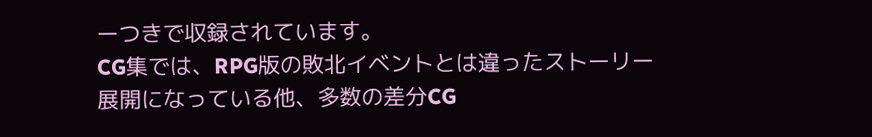ーつきで収録されています。
CG集では、RPG版の敗北イベントとは違ったストーリー展開になっている他、多数の差分CG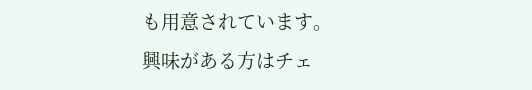も用意されています。
興味がある方はチェ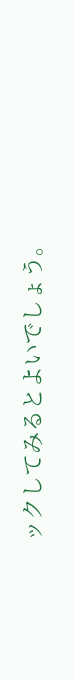ックしてみるとよいでしょう。